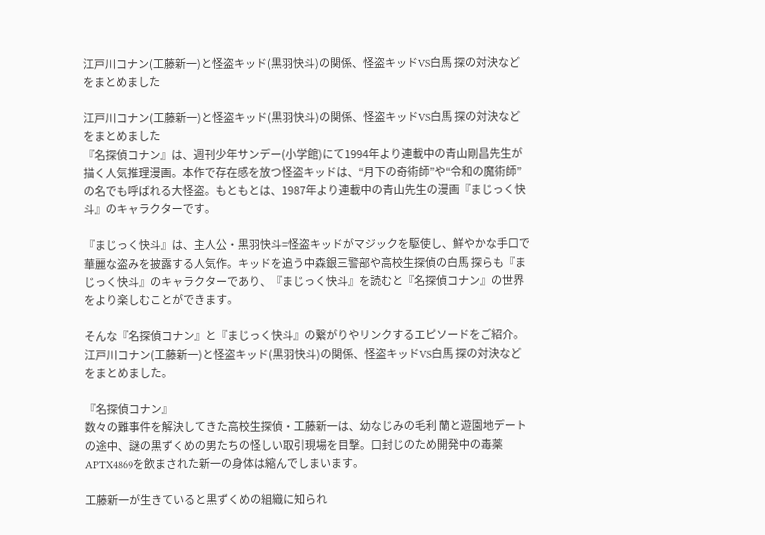江戸川コナン(工藤新一)と怪盗キッド(黒羽快斗)の関係、怪盗キッドVS白馬 探の対決などをまとめました

江戸川コナン(工藤新一)と怪盗キッド(黒羽快斗)の関係、怪盗キッドVS白馬 探の対決などをまとめました
『名探偵コナン』は、週刊少年サンデー(小学館)にて1994年より連載中の青山剛昌先生が描く人気推理漫画。本作で存在感を放つ怪盗キッドは、“月下の奇術師”や“令和の魔術師”の名でも呼ばれる大怪盗。もともとは、1987年より連載中の青山先生の漫画『まじっく快斗』のキャラクターです。

『まじっく快斗』は、主人公・黒羽快斗=怪盗キッドがマジックを駆使し、鮮やかな手口で華麗な盗みを披露する人気作。キッドを追う中森銀三警部や高校生探偵の白馬 探らも『まじっく快斗』のキャラクターであり、『まじっく快斗』を読むと『名探偵コナン』の世界をより楽しむことができます。

そんな『名探偵コナン』と『まじっく快斗』の繋がりやリンクするエピソードをご紹介。江戸川コナン(工藤新一)と怪盗キッド(黒羽快斗)の関係、怪盗キッドVS白馬 探の対決などをまとめました。

『名探偵コナン』
数々の難事件を解決してきた高校生探偵・工藤新一は、幼なじみの毛利 蘭と遊園地デートの途中、謎の黒ずくめの男たちの怪しい取引現場を目撃。口封じのため開発中の毒薬APTX4869を飲まされた新一の身体は縮んでしまいます。

工藤新一が生きていると黒ずくめの組織に知られ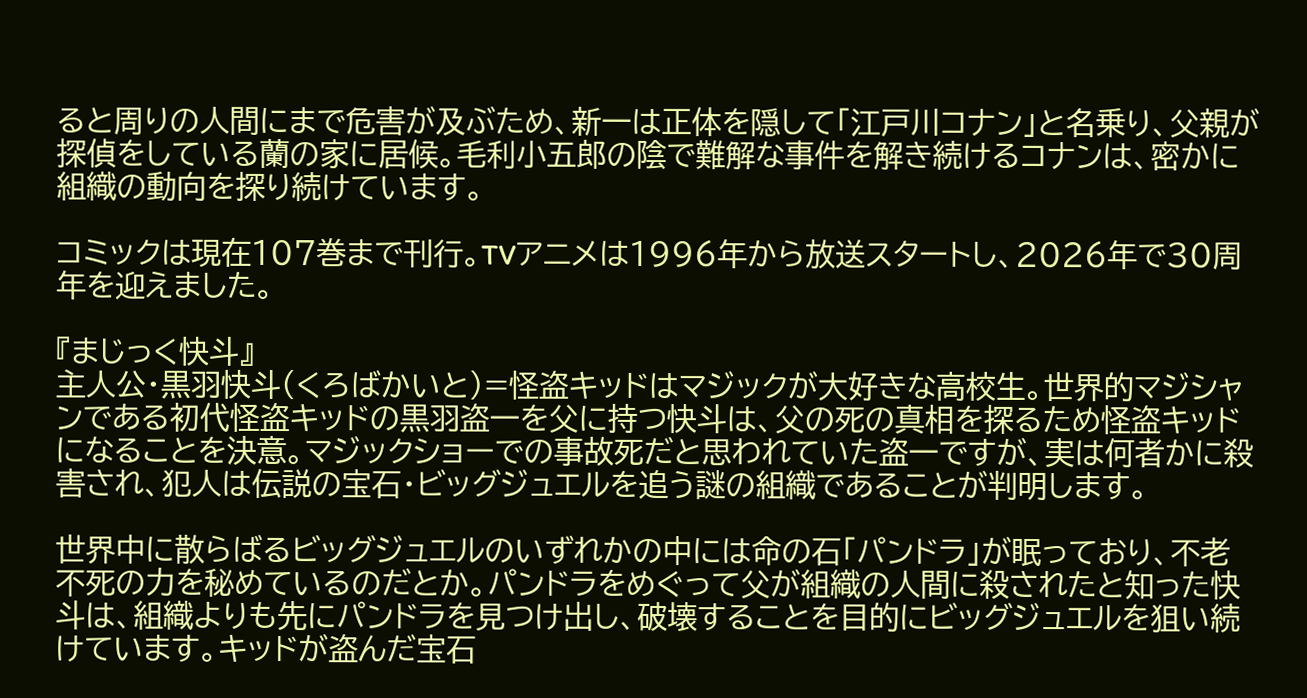ると周りの人間にまで危害が及ぶため、新一は正体を隠して「江戸川コナン」と名乗り、父親が探偵をしている蘭の家に居候。毛利小五郎の陰で難解な事件を解き続けるコナンは、密かに組織の動向を探り続けています。

コミックは現在107巻まで刊行。TVアニメは1996年から放送スタートし、2026年で30周年を迎えました。

『まじっく快斗』
主人公・黒羽快斗(くろばかいと)=怪盗キッドはマジックが大好きな高校生。世界的マジシャンである初代怪盗キッドの黒羽盗一を父に持つ快斗は、父の死の真相を探るため怪盗キッドになることを決意。マジックショーでの事故死だと思われていた盗一ですが、実は何者かに殺害され、犯人は伝説の宝石・ビッグジュエルを追う謎の組織であることが判明します。

世界中に散らばるビッグジュエルのいずれかの中には命の石「パンドラ」が眠っており、不老不死の力を秘めているのだとか。パンドラをめぐって父が組織の人間に殺されたと知った快斗は、組織よりも先にパンドラを見つけ出し、破壊することを目的にビッグジュエルを狙い続けています。キッドが盗んだ宝石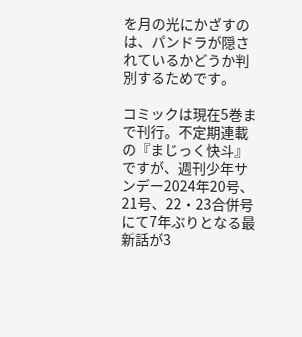を月の光にかざすのは、パンドラが隠されているかどうか判別するためです。

コミックは現在5巻まで刊行。不定期連載の『まじっく快斗』ですが、週刊少年サンデー2024年20号、21号、22・23合併号にて7年ぶりとなる最新話が3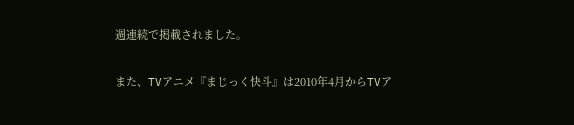週連続で掲載されました。

また、TVアニメ『まじっく快斗』は2010年4月からTVア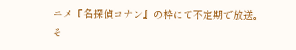ニメ『名探偵コナン』の枠にて不定期で放送。そ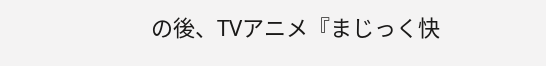の後、TVアニメ『まじっく快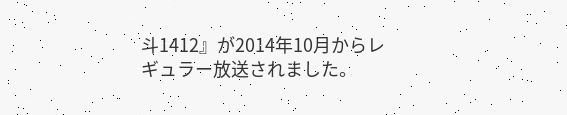斗1412』が2014年10月からレギュラー放送されました。